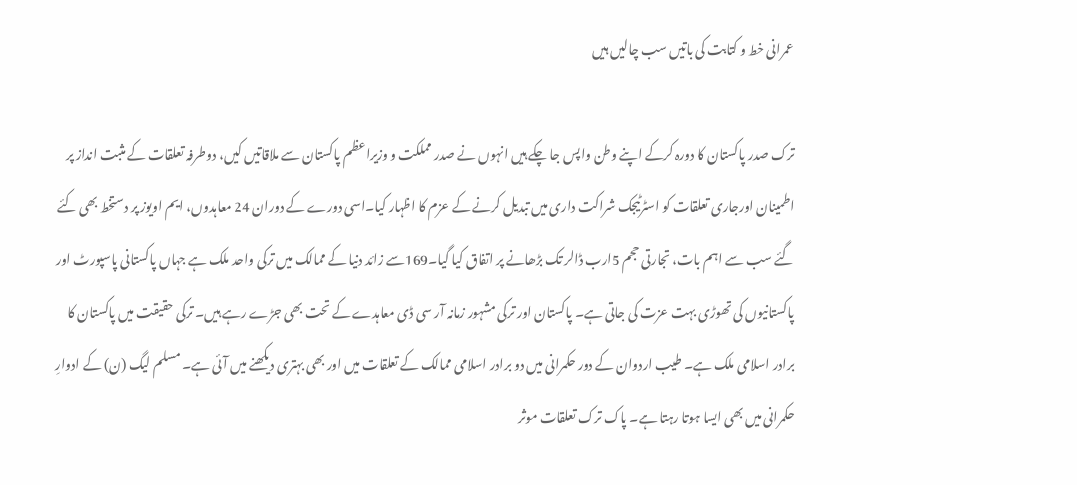عمرانی خط و کتابت کی باتیں سب چالیں ہیں

ترک صدر پاکستان کا دورہ کرکے اپنے وطن واپس جا چکے ہیں انہوں نے صدر مملکت و وزیراعظم پاکستان سے ملاقاتیں کیں، دوطرفہ تعلقات کے مثبت انداز پر اطمینان اورجاری تعلقات کو اسٹرٹیجک شراکت داری میں تبدیل کرنے کے عزم کا اظہار کیا۔اسی دورے کے دوران 24 معاہدوں، ایم اویوز پر دستخط بھی کئے گئے سب سے اہم بات، تجارتی حجم 5ارب ڈالر تک بڑھانے پر اتفاق کیا گیا۔169سے زائد دنیا کے ممالک میں ترکی واحد ملک ہے جہاں پاکستانی پاسپورٹ اور پاکستانیوں کی تھوڑی بہت عزت کی جاتی ہے۔ پاکستان اور ترکی مشہور زمانہ آر سی ڈی معاہدے کے تحت بھی جڑے رہے ہیں۔ ترکی حقیقت میں پاکستان کا برادر اسلامی ملک ہے۔ طیب اردوان کے دور حکمرانی میں دو برادر اسلامی ممالک کے تعلقات میں اور بھی بہتری دیکھنے میں آئی ہے۔ مسلم لیگ (ن) کے ادوارِ حکمرانی میں بھی ایسا ہوتا رہتا ہے۔ پاک ترک تعلقات موثر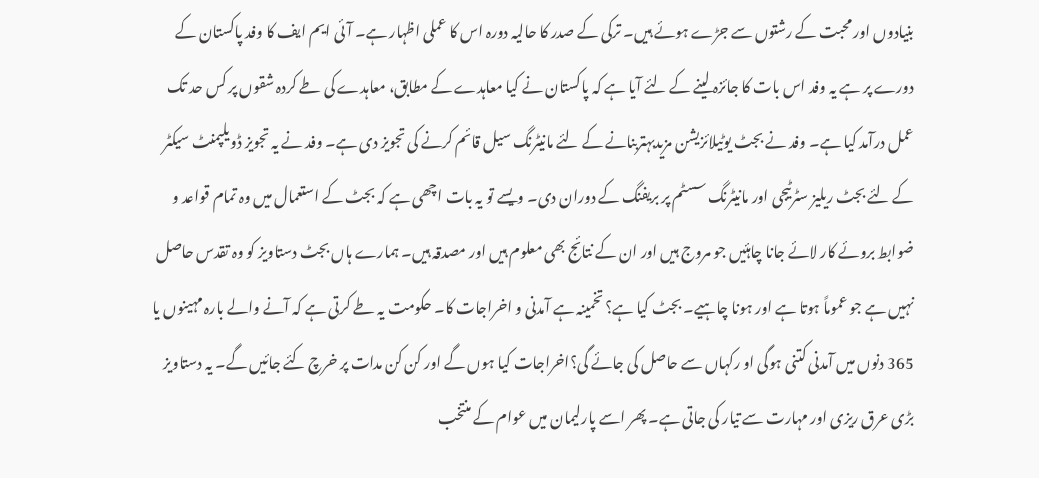بنیادوں اور محبت کے رشتوں سے جڑے ہوئے ہیں۔ ترکی کے صدر کا حالیہ دورہ اس کا عملی اظہار ہے۔ آئی ایم ایف کا وفد پاکستان کے دورے پر ہے یہ وفد اس بات کا جائزہ لینے کے لئے آیا ہے کہ پاکستان نے کیا معاہدے کے مطابق، معاہدے کی طے کردہ شقوں پر کس حد تک عمل درآمد کیا ہے۔ وفد نے بجٹ یوٹیلائزیشن مزیدبہتربنانے کے لئے مانیٹرنگ سیل قائم کرنے کی تجویز دی ہے۔ وفد نے یہ تجویز ڈویلپمنٹ سیکٹر کے لئے بجٹ ریلیز سٹرٹیجی اور مانیٹرنگ سسٹم پر بریفنگ کے دوران دی۔ ویسے تو یہ بات اچھی ہے کہ بجٹ کے استعمال میں وہ تمام قواعد و ضوابط بروئے کار لائے جانا چاہئیں جو مروج ہیں اور ان کے نتائج بھی معلوم ہیں اور مصدقہ ہیں۔ ہمارے ہاں بجٹ دستاویز کو وہ تقدس حاصل نہیں ہے جو عموماً ہوتا ہے اور ہونا چاہیے۔ بجٹ کیا ہے؟ تخمینہ ہے آمدنی و اخراجات کا۔ حکومت یہ طے کرتی ہے کہ آنے والے بارہ مہینوں یا 365 دنوں میں آمدنی کتنی ہوگی او رکہاں سے حاصل کی جائے گی؟اخراجات کیا ہوں گے اور کن کن مدات پر خرچ کئے جائیں گے۔ یہ دستاویز بڑی عرق ریزی اور مہارت سے تیار کی جاتی ہے۔ پھر اسے پارلیمان میں عوام کے منتخب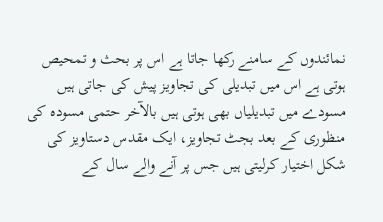نمائندوں کے سامنے رکھا جاتا ہے اس پر بحث و تمحیص ہوتی ہے اس میں تبدیلی کی تجاویز پیش کی جاتی ہیں مسودے میں تبدیلیاں بھی ہوتی ہیں بالآخر حتمی مسودہ کی منظوری کے بعد بجٹ تجاویز، ایک مقدس دستاویز کی شکل اختیار کرلیتی ہیں جس پر آنے والے سال کے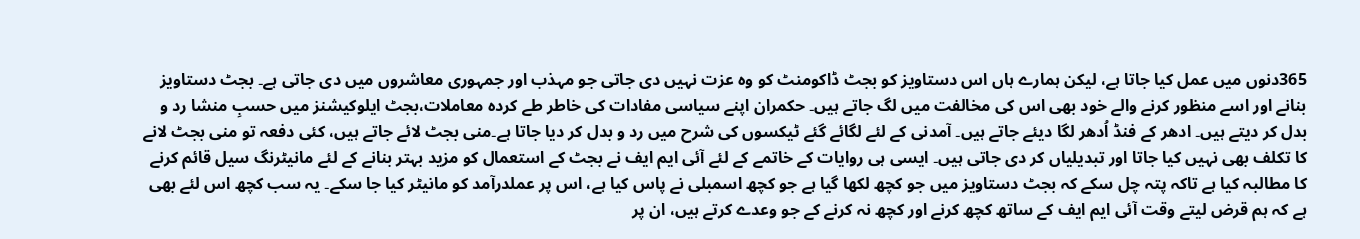365دنوں میں عمل کیا جاتا ہے، لیکن ہمارے ہاں اس دستاویز کو بجٹ ڈاکومنٹ کو وہ عزت نہیں دی جاتی جو مہذب اور جمہوری معاشروں میں دی جاتی ہے۔ بجٹ دستاویز بنانے اور اسے منظور کرنے والے خود بھی اس کی مخالفت میں لگ جاتے ہیں۔ حکمران اپنے سیاسی مفادات کی خاطر طے کردہ معاملات،بجٹ ایلوکیشنز میں حسبِ منشا رد و بدل کر دیتے ہیں۔ ادھر کے فنڈ اُدھر لگا دیئے جاتے ہیں۔ آمدنی کے لئے لگائے گئے ٹیکسوں کی شرح میں رد و بدل کر دیا جاتا ہے۔منی بجٹ لائے جاتے ہیں، کئی دفعہ تو منی بجٹ لانے کا تکلف بھی نہیں کیا جاتا اور تبدیلیاں کر دی جاتی ہیں۔ ایسی ہی روایات کے خاتمے کے لئے آئی ایم ایف نے بجٹ کے استعمال کو مزید بہتر بنانے کے لئے مانیٹرنگ سیل قائم کرنے کا مطالبہ کیا ہے تاکہ پتہ چل سکے کہ بجٹ دستاویز میں جو کچھ لکھا گیا ہے جو کچھ اسمبلی نے پاس کیا ہے، اس پر عملدرآمد کو مانیٹر کیا جا سکے۔ یہ سب کچھ اس لئے بھی ہے کہ ہم قرض لیتے وقت آئی ایم ایف کے ساتھ کچھ کرنے اور کچھ نہ کرنے کے جو وعدے کرتے ہیں، ان پر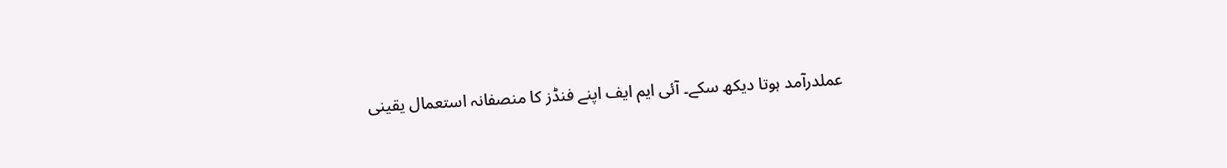عملدرآمد ہوتا دیکھ سکے۔ آئی ایم ایف اپنے فنڈز کا منصفانہ استعمال یقینی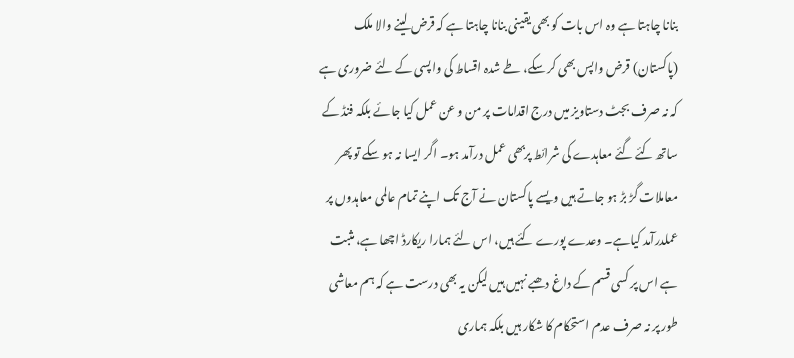بنانا چاہتا ہے وہ اس بات کو بھی یقینی بنانا چاہتا ہے کہ قرض لینے والا ملک (پاکستان) قرض واپس بھی کر سکے، طے شدہ اقساط کی واپسی کے لئے ضروری ہے کہ نہ صرف بجٹ دستاویز میں درج اقدامات پر من و عن عمل کیا جائے بلکہ فنڈ کے ساتھ کئے گئے معاہدے کی شرائط پربھی عمل درآمد ہو۔ اگر ایسا نہ ہو سکے تو پھر معاملات گڑ بڑ ہو جاتے ہیں ویسے پاکستان نے آج تک اپنے تمام عالمی معاہدوں پر عملدرآمد کیاہے۔ وعدے پورے کئے ہیں، اس لئے ہمارا ریکارڈ اچھا ہے، مثبت ہے اس پر کسی قسم کے داغ دھبے نہیں ہیں لیکن یہ بھی درست ہے کہ ہم معاشی طور پر نہ صرف عدم استحکام کا شکار ہیں بلکہ ہماری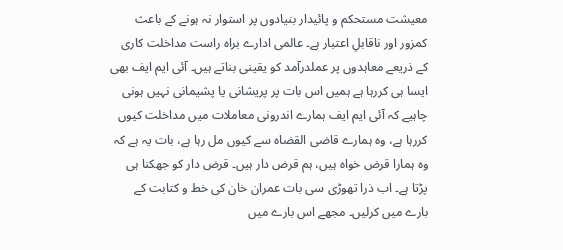معیشت مستحکم و پائیدار بنیادوں پر استوار نہ ہونے کے باعث کمزور اور ناقابلِ اعتبار ہے۔ عالمی ادارے براہ راست مداخلت کاری کے ذریعے معاہدوں پر عملدرآمد کو یقینی بناتے ہیں۔ آئی ایم ایف بھی ایسا ہی کررہا ہے ہمیں اس بات پر پریشانی یا پشیمانی نہیں ہونی چاہیے کہ آئی ایم ایف ہمارے اندرونی معاملات میں مداخلت کیوں کررہا ہے، وہ ہمارے قاضی القضاہ سے کیوں مل رہا ہے، بات یہ ہے کہ وہ ہمارا قرض خواہ ہیں، ہم قرض دار ہیں۔ قرض دار کو جھکنا ہی پڑتا ہے۔ اب ذرا تھوڑی سی بات عمران خان کی خط و کتابت کے بارے میں کرلیں۔ مجھے اس بارے میں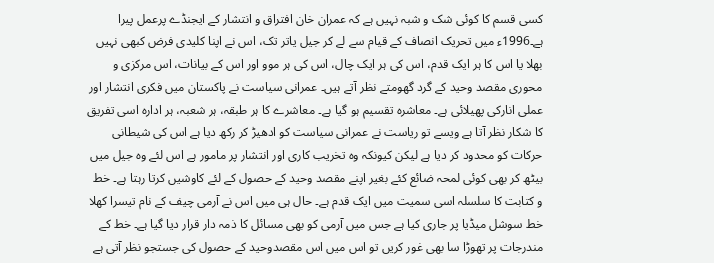کسی قسم کا کوئی شک و شبہ نہیں ہے کہ عمران خان افتراق و انتشار کے ایجنڈے پرعمل پیرا ہے۔1996ء میں تحریک انصاف کے قیام سے لے کر جیل یاتر تک، اس نے اپنا کلیدی فرض کبھی نہیں بھلا یا اس کا ہر ایک قدم، اس کی ہر ایک چال، اس کی ہر موو اور اس کے بیانات، اس مرکزی و محوری مقصد وحید کے گرد گھومتے نظر آتے ہیں۔ عمرانی سیاست نے پاکستان میں فکری انتشار اور عملی انارکی پھیلائی ہے۔ معاشرہ تقسیم ہو گیا ہے۔ معاشرے کا ہر طبقہ، ہر شعبہ، ہر ادارہ اسی تفریق کا شکار نظر آتا ہے ویسے تو ریاست نے عمرانی سیاست کو ادھیڑ کر رکھ دیا ہے اس کی شیطانی حرکات کو محدود کر دیا ہے لیکن کیونکہ وہ تخریب کاری اور انتشار پر مامور ہے اس لئے وہ جیل میں بیٹھ کر بھی کوئی لمحہ ضائع کئے بغیر اپنے مقصد وحید کے حصول کے لئے کاوشیں کرتا رہتا ہے۔ خط و کتابت کا سلسلہ اسی سمیت میں ایک قدم ہے۔ حال ہی میں اس نے آرمی چیف کے نام تیسرا کھلا خط سوشل میڈیا پر جاری کیا ہے جس میں آرمی کو بھی مسائل کا ذمہ دار قرار دیا گیا ہے۔ خط کے مندرجات پر تھوڑا سا بھی غور کریں تو اس میں اس مقصدوحید کے حصول کی جستجو نظر آتی ہے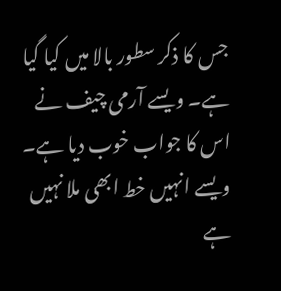جس کا ذکر سطور بالا میں کیا گیا ہے۔ ویسے آرمی چیف نے اس کا جواب خوب دیا ہے۔ ویسے انہیں خط ابھی ملا نہیں ہے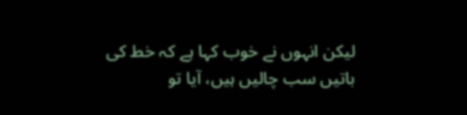لیکن انہوں نے خوب کہا ہے کہ خط کی باتیں سب چالیں ہیں، آیا تو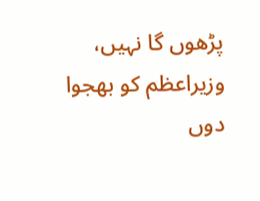پڑھوں گا نہیں، وزیراعظم کو بھجوا دوں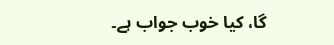گا، کیا خوب جواب ہے۔